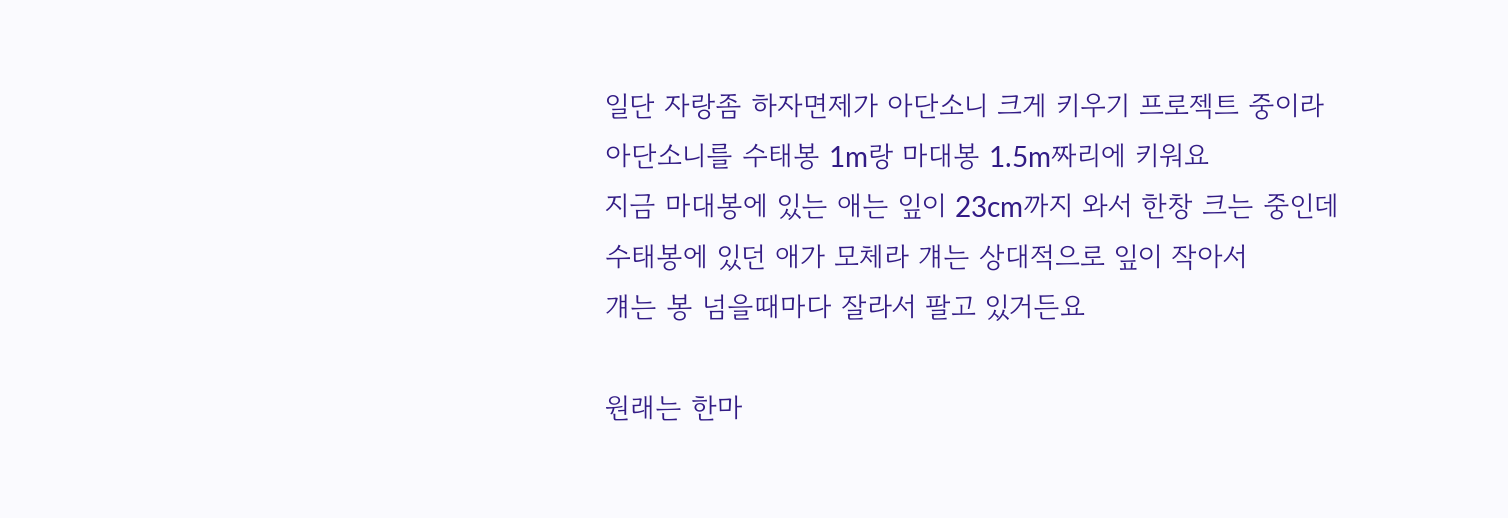일단 자랑좀 하자면제가 아단소니 크게 키우기 프로젝트 중이라
아단소니를 수태봉 1m랑 마대봉 1.5m짜리에 키워요
지금 마대봉에 있는 애는 잎이 23cm까지 와서 한창 크는 중인데
수태봉에 있던 애가 모체라 걔는 상대적으로 잎이 작아서
걔는 봉 넘을때마다 잘라서 팔고 있거든요

원래는 한마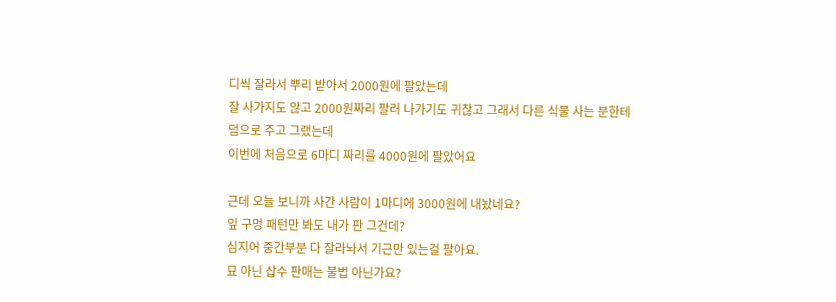디씩 잘라서 뿌리 받아서 2000원에 팔았는데
잘 사가지도 않고 2000원짜리 팔러 나가기도 귀찮고 그래서 다른 식물 사는 분한테 덤으로 주고 그랬는데
이번에 처음으로 6마디 짜리를 4000원에 팔았어요

근데 오늘 보니까 사간 사람이 1마디에 3000원에 내놨네요?
잎 구멍 패턴만 봐도 내가 판 그건데?
심지어 중간부분 다 잘라놔서 기근만 있는걸 팔아요.
묘 아닌 삽수 판매는 불법 아닌가요?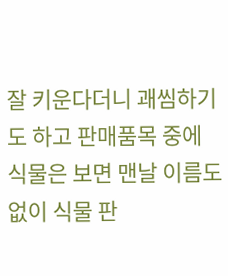잘 키운다더니 괘씸하기도 하고 판매품목 중에 식물은 보면 맨날 이름도 없이 식물 판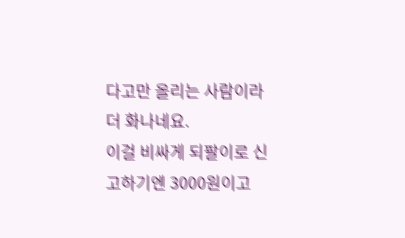다고만 올리는 사람이라 더 화나네요.
이걸 비싸게 되팔이로 신고하기엔 3000원이고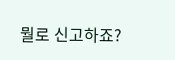뭘로 신고하죠?